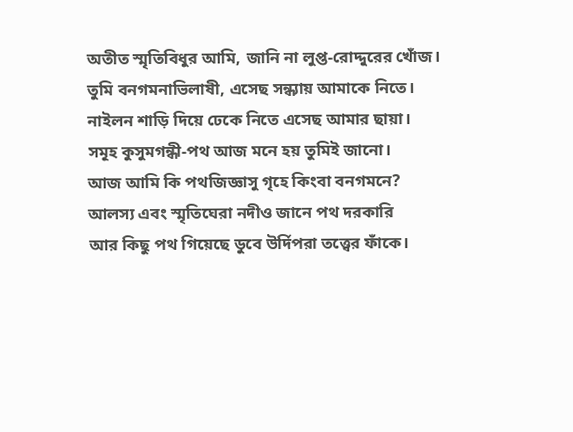অতীত স্মৃতিবিধুর আমি, জানি না লুপ্ত-রোদ্দুরের খোঁজ।
তুমি বনগমনাভিলাষী, এসেছ সন্ধ্যায় আমাকে নিতে।
নাইলন শাড়ি দিয়ে ঢেকে নিতে এসেছ আমার ছায়া।
সমূহ কুসুমগন্ধী-পথ আজ মনে হয় তুমিই জানো।
আজ আমি কি পথজিজ্ঞাসু গৃহে কিংবা বনগমনে?
আলস্য এবং স্মৃতিঘেরা নদীও জানে পথ দরকারি
আর কিছু পথ গিয়েছে ডুবে উর্দিপরা তত্ত্বের ফাঁকে।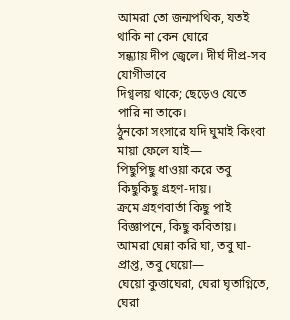আমরা তো জন্মপথিক, যতই থাকি না কেন ঘোরে
সন্ধ্যায় দীপ জ্বেলে। দীর্ঘ দীপ্র-সব যোগীভাবে
দিগ্বলয় থাকে; ছেড়েও যেতে পারি না তাকে।
ঠুনকো সংসারে যদি ঘুমাই কিংবা মায়া ফেলে যাই—
পিছুপিছু ধাওয়া করে তবু কিছুকিছু গ্রহণ-দায়।
ক্রমে গ্রহণবার্তা কিছু পাই বিজ্ঞাপনে, কিছু কবিতায়।
আমরা ঘেন্না করি ঘা, তবু ঘা-প্রাপ্ত, তবু ঘেয়ো—
ঘেয়ো কুত্তাঘেরা, ঘেরা ঘৃতাগ্নিতে, ঘেরা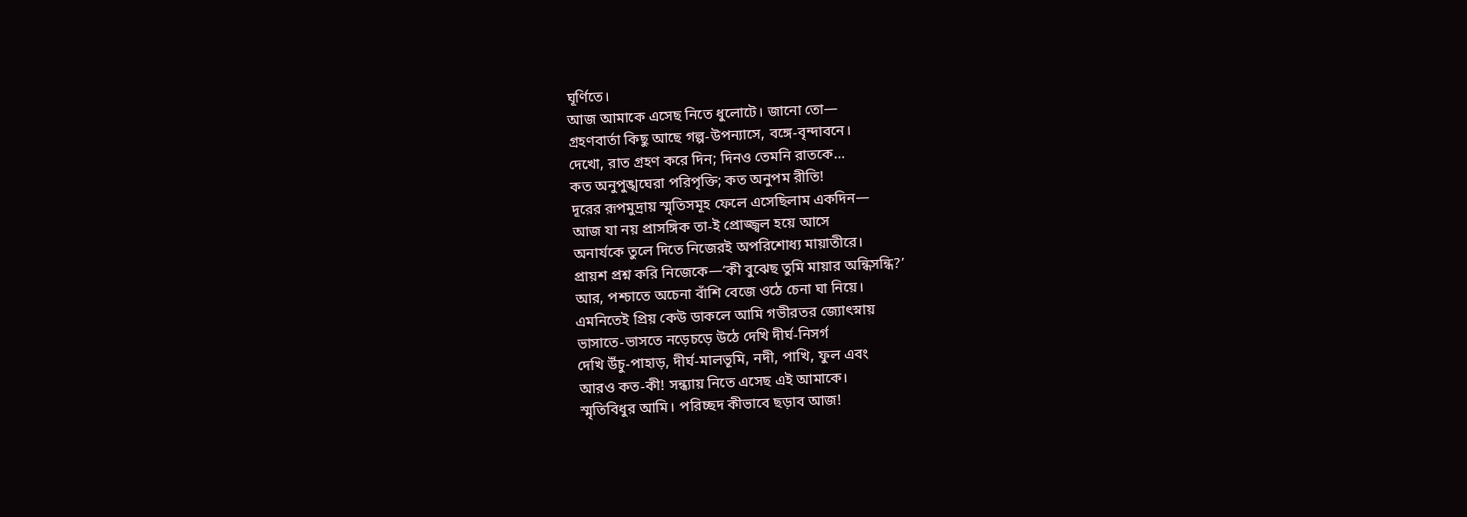ঘূর্ণিতে।
আজ আমাকে এসেছ নিতে ধুলোটে। জানো তো—
গ্রহণবার্তা কিছু আছে গল্প-উপন্যাসে, বঙ্গে-বৃন্দাবনে।
দেখো, রাত গ্রহণ করে দিন; দিনও তেমনি রাতকে…
কত অনুপুঙ্খঘেরা পরিপৃক্তি; কত অনুপম রীতি!
দূরের রূপমুদ্রায় স্মৃতিসমূহ ফেলে এসেছিলাম একদিন—
আজ যা নয় প্রাসঙ্গিক তা-ই প্রোজ্জ্বল হয়ে আসে
অনার্যকে তুলে দিতে নিজেরই অপরিশোধ্য মায়াতীরে।
প্রায়শ প্রশ্ন করি নিজেকে—‘কী বুঝেছ তুমি মায়ার অন্ধিসন্ধি?’
আর, পশ্চাতে অচেনা বাঁশি বেজে ওঠে চেনা ঘা নিয়ে।
এমনিতেই প্রিয় কেউ ডাকলে আমি গভীরতর জ্যোৎস্নায়
ভাসাতে-ভাসতে নড়েচড়ে উঠে দেখি দীর্ঘ-নিসর্গ
দেখি উঁচু-পাহাড়, দীর্ঘ-মালভূমি, নদী, পাখি, ফুল এবং
আরও কত-কী! সন্ধ্যায় নিতে এসেছ এই আমাকে।
স্মৃতিবিধুর আমি। পরিচ্ছদ কীভাবে ছড়াব আজ!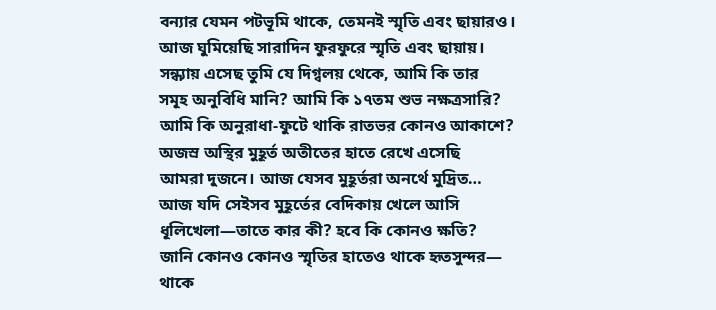বন্যার যেমন পটভূমি থাকে, তেমনই স্মৃতি এবং ছায়ারও।
আজ ঘুমিয়েছি সারাদিন ফুরফুরে স্মৃতি এবং ছায়ায়।
সন্ধ্যায় এসেছ তুমি যে দিগ্বলয় থেকে, আমি কি তার
সমূহ অনুবিধি মানি? আমি কি ১৭তম শুভ নক্ষত্রসারি?
আমি কি অনুরাধা-ফুটে থাকি রাতভর কোনও আকাশে?
অজস্র অস্থির মুহূর্ত অতীতের হাতে রেখে এসেছি
আমরা দুজনে। আজ যেসব মুহূর্তরা অনর্থে মুদ্রিত…
আজ যদি সেইসব মুহূর্তের বেদিকায় খেলে আসি
ধূলিখেলা—তাতে কার কী? হবে কি কোনও ক্ষতি?
জানি কোনও কোনও স্মৃতির হাতেও থাকে হৃতসুন্দর—
থাকে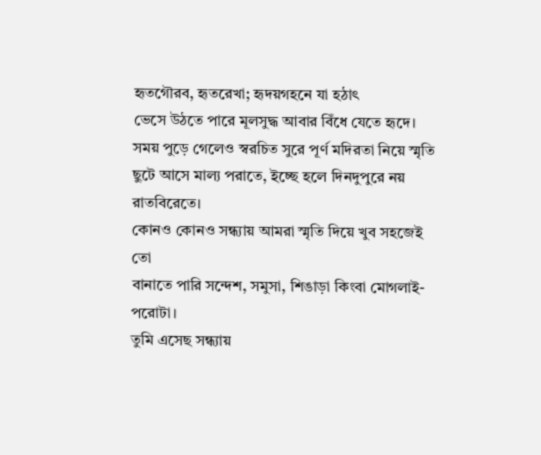হৃতগৌরব, হৃতরেখা; হৃদয়গহনে যা হঠাৎ
ভেসে উঠতে পারে মূলসুদ্ধ আবার বিঁধে যেতে হৃদে।
সময় পুড়ে গেলেও স্বরচিত সুরে পূর্ণ মদিরতা নিয়ে স্মৃতি
ছুটে আসে মাল্য পরাতে, ইচ্ছে হলে দিনদুপুরে নয় রাতবিরেতে।
কোনও কোনও সন্ধ্যায় আমরা স্মৃতি দিয়ে খুব সহজেই তো
বানাতে পারি সন্দেশ, সমুসা, শিঙাড়া কিংবা মোগলাই-পরোটা।
তুমি এসেছ সন্ধ্যায়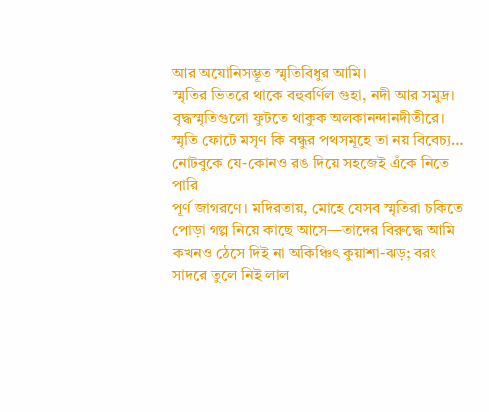আর অযোনিসম্ভূত স্মৃতিবিধুর আমি।
স্মৃতির ভিতরে থাকে বহুবর্ণিল গুহা, নদী আর সমুদ্র।
বৃদ্ধস্মৃতিগুলো ফুটতে থাকুক অলকানন্দানদীতীরে।
স্মৃতি ফোটে মসৃণ কি বন্ধুর পথসমূহে তা নয় বিবেচ্য…
নোটবুকে যে-কোনও রঙ দিয়ে সহজেই এঁকে নিতে পারি
পূর্ণ জাগরণে। মদিরতায়, মোহে যেসব স্মৃতিরা চকিতে
পোড়া গল্প নিয়ে কাছে আসে—তাদের বিরুদ্ধে আমি
কখনও ঠেসে দিই না অকিঞ্চিৎ কুয়াশা-ঝড়; বরং
সাদরে তুলে নিই লাল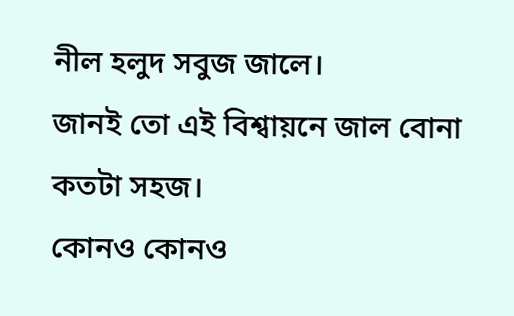নীল হলুদ সবুজ জালে।
জানই তো এই বিশ্বায়নে জাল বোনা কতটা সহজ।
কোনও কোনও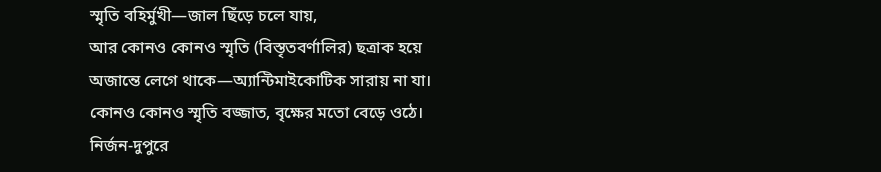স্মৃতি বহির্মুখী—জাল ছিঁড়ে চলে যায়,
আর কোনও কোনও স্মৃতি (বিস্তৃতবর্ণালির) ছত্রাক হয়ে
অজান্তে লেগে থাকে—অ্যান্টিমাইকোটিক সারায় না যা।
কোনও কোনও স্মৃতি বজ্জাত, বৃক্ষের মতো বেড়ে ওঠে।
নির্জন-দুপুরে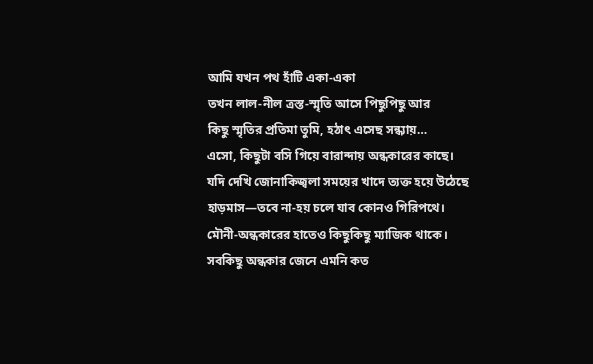আমি যখন পথ হাঁটি একা-একা
তখন লাল-নীল ত্রস্ত-স্মৃতি আসে পিছুপিছু আর
কিছু স্মৃতির প্রতিমা তুমি, হঠাৎ এসেছ সন্ধ্যায়…
এসো, কিছুটা বসি গিয়ে বারান্দায় অন্ধকারের কাছে।
যদি দেখি জোনাকিজ্বলা সময়ের খাদে ত্যক্ত হয়ে উঠেছে
হাড়মাস—তবে না-হয় চলে যাব কোনও গিরিপথে।
মৌনী-অন্ধকারের হাতেও কিছুকিছু ম্যাজিক থাকে।
সবকিছু অন্ধকার জেনে এমনি কত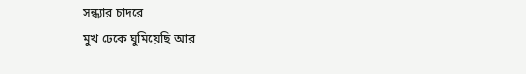সন্ধ্যার চাদরে
মুখ ঢেকে ঘুমিয়েছি আর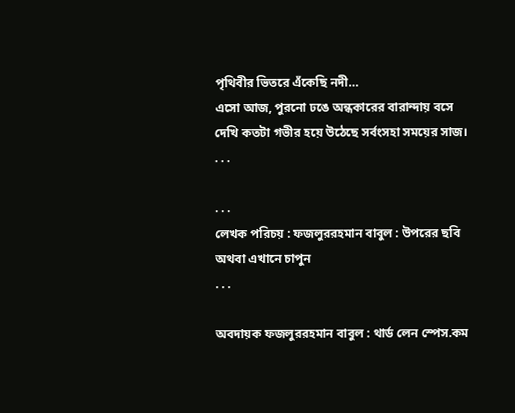পৃথিবীর ভিতরে এঁকেছি নদী…
এসো আজ, পুরনো ঢঙে অন্ধকারের বারান্দায় বসে
দেখি কতটা গভীর হয়ে উঠেছে সর্বংসহা সময়ের সাজ।
. . .

. . .
লেখক পরিচয় : ফজলুররহমান বাবুল : উপরের ছবি অথবা এখানে চাপুন
. . .

অবদায়ক ফজলুররহমান বাবুল : থার্ড লেন স্পেস.কম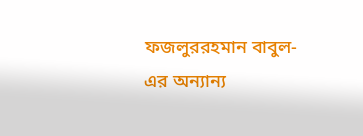ফজলুররহমান বাবুল-এর অন্যান্য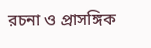রচনা ও প্রাসঙ্গিক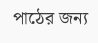পাঠের জন্য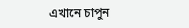এখানে চাপুন